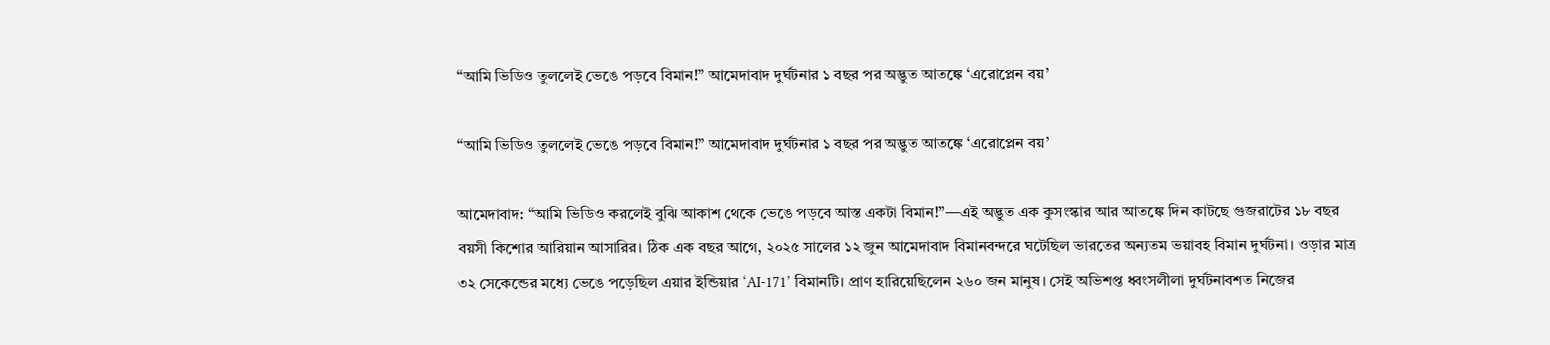“আমি ভিডিও তুললেই ভেঙে পড়বে বিমান!” আমেদাবাদ দুর্ঘটনার ১ বছর পর অদ্ভুত আতঙ্কে ‘এরোপ্লেন বয়’

“আমি ভিডিও তুললেই ভেঙে পড়বে বিমান!” আমেদাবাদ দুর্ঘটনার ১ বছর পর অদ্ভুত আতঙ্কে ‘এরোপ্লেন বয়’

আমেদাবাদ: “আমি ভিডিও করলেই বুঝি আকাশ থেকে ভেঙে পড়বে আস্ত একটা বিমান!”—এই অদ্ভুত এক কুসংস্কার আর আতঙ্কে দিন কাটছে গুজরাটের ১৮ বছর বয়সী কিশোর আরিয়ান আসারির। ঠিক এক বছর আগে, ২০২৫ সালের ১২ জুন আমেদাবাদ বিমানবন্দরে ঘটেছিল ভারতের অন্যতম ভয়াবহ বিমান দুর্ঘটনা। ওড়ার মাত্র ৩২ সেকেন্ডের মধ্যে ভেঙে পড়েছিল এয়ার ইন্ডিয়ার ‘AI-171’ বিমানটি। প্রাণ হারিয়েছিলেন ২৬০ জন মানুষ। সেই অভিশপ্ত ধ্বংসলীলা দুর্ঘটনাবশত নিজের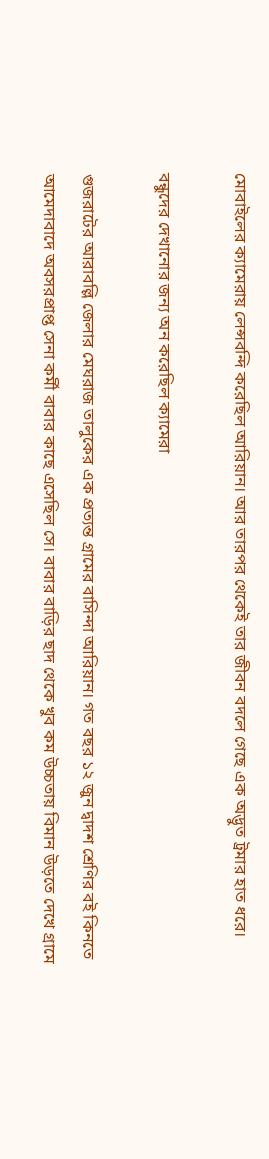মোবাইলের ক্যামেরায় লেন্সবন্দি করেছিল আরিয়ান। আর তারপর থেকেই তার জীবন বদলে গেছে এক অদ্ভুত ট্রমার হাত ধরে।

বন্ধুদের দেখানোর জন্য অন করেছিল ক্যামেরা

গুজরাটের আরাবল্লি জেলার মেঘরাজ তালুকের এক প্রত্যন্ত গ্রামের বাসিন্দা আরিয়ান। গত বছর ১২ জুন দ্বাদশ শ্রেণির বই কিনতে আমেদাবাদে অবসরপ্রাপ্ত সেনা কর্মী বাবার কাছে এসেছিল সে। বাবার বাড়ির ছাদ থেকে খুব কম উচ্চতায় বিমান উড়তে দেখে গ্রামে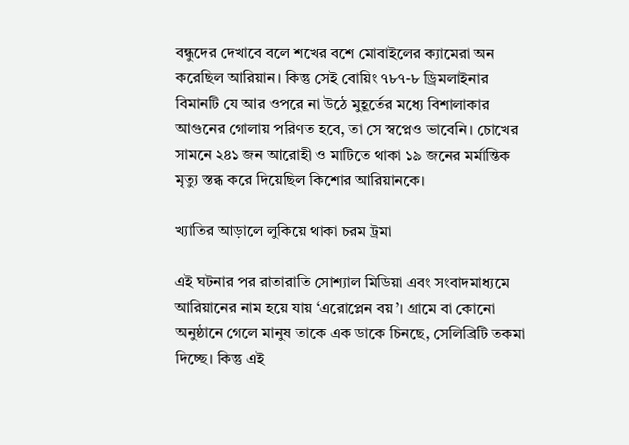বন্ধুদের দেখাবে বলে শখের বশে মোবাইলের ক্যামেরা অন করেছিল আরিয়ান। কিন্তু সেই বোয়িং ৭৮৭-৮ ড্রিমলাইনার বিমানটি যে আর ওপরে না উঠে মুহূর্তের মধ্যে বিশালাকার আগুনের গোলায় পরিণত হবে, তা সে স্বপ্নেও ভাবেনি। চোখের সামনে ২৪১ জন আরোহী ও মাটিতে থাকা ১৯ জনের মর্মান্তিক মৃত্যু স্তব্ধ করে দিয়েছিল কিশোর আরিয়ানকে।

খ্যাতির আড়ালে লুকিয়ে থাকা চরম ট্রমা

এই ঘটনার পর রাতারাতি সোশ্যাল মিডিয়া এবং সংবাদমাধ্যমে আরিয়ানের নাম হয়ে যায় ‘এরোপ্লেন বয়’। গ্রামে বা কোনো অনুষ্ঠানে গেলে মানুষ তাকে এক ডাকে চিনছে, সেলিব্রিটি তকমা দিচ্ছে। কিন্তু এই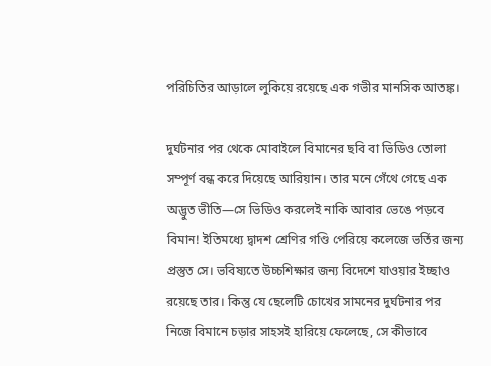পরিচিতির আড়ালে লুকিয়ে রয়েছে এক গভীর মানসিক আতঙ্ক।

দুর্ঘটনার পর থেকে মোবাইলে বিমানের ছবি বা ভিডিও তোলা সম্পূর্ণ বন্ধ করে দিয়েছে আরিয়ান। তার মনে গেঁথে গেছে এক অদ্ভুত ভীতি—সে ভিডিও করলেই নাকি আবার ভেঙে পড়বে বিমান! ইতিমধ্যে দ্বাদশ শ্রেণির গণ্ডি পেরিয়ে কলেজে ভর্তির জন্য প্রস্তুত সে। ভবিষ্যতে উচ্চশিক্ষার জন্য বিদেশে যাওয়ার ইচ্ছাও রয়েছে তার। কিন্তু যে ছেলেটি চোখের সামনের দুর্ঘটনার পর নিজে বিমানে চড়ার সাহসই হারিয়ে ফেলেছে, সে কীভাবে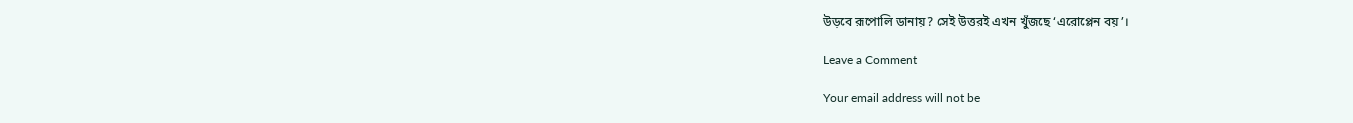উড়বে রূপোলি ডানায়? সেই উত্তরই এখন খুঁজছে ‘এরোপ্লেন বয়’।

Leave a Comment

Your email address will not be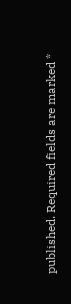published. Required fields are marked *